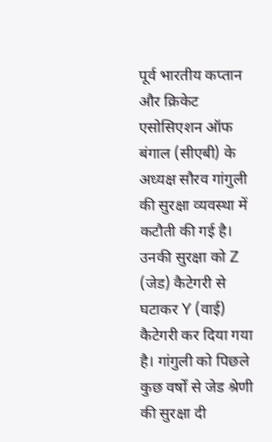पूर्व भारतीय कप्तान और क्रिकेट एसोसिएशन ऑफ बंगाल (सीएबी) के अध्यक्ष सौरव गांगुली की सुरक्षा व्यवस्था में कटौती की गई है। उनकी सुरक्षा को Z (जेड) कैटेगरी से घटाकर Y (वाई) कैटेगरी कर दिया गया है। गांगुली को पिछले कुछ वर्षों से जेड श्रेणी की सुरक्षा दी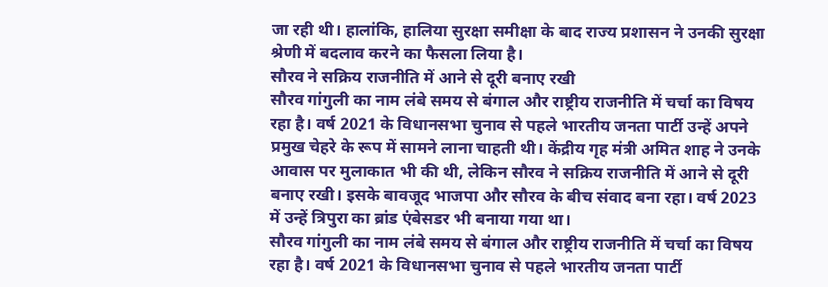जा रही थी। हालांकि, हालिया सुरक्षा समीक्षा के बाद राज्य प्रशासन ने उनकी सुरक्षा श्रेणी में बदलाव करने का फैसला लिया है।
सौरव ने सक्रिय राजनीति में आने से दूरी बनाए रखी
सौरव गांगुली का नाम लंबे समय से बंगाल और राष्ट्रीय राजनीति में चर्चा का विषय रहा है। वर्ष 2021 के विधानसभा चुनाव से पहले भारतीय जनता पार्टी उन्हें अपने प्रमुख चेहरे के रूप में सामने लाना चाहती थी। केंद्रीय गृह मंत्री अमित शाह ने उनके आवास पर मुलाकात भी की थी, लेकिन सौरव ने सक्रिय राजनीति में आने से दूरी बनाए रखी। इसके बावजूद भाजपा और सौरव के बीच संवाद बना रहा। वर्ष 2023 में उन्हें त्रिपुरा का ब्रांड एंबेसडर भी बनाया गया था।
सौरव गांगुली का नाम लंबे समय से बंगाल और राष्ट्रीय राजनीति में चर्चा का विषय रहा है। वर्ष 2021 के विधानसभा चुनाव से पहले भारतीय जनता पार्टी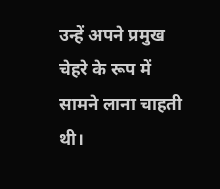उन्हें अपने प्रमुख चेहरे के रूप में सामने लाना चाहती थी।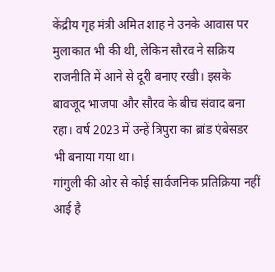केंद्रीय गृह मंत्री अमित शाह ने उनके आवास पर मुलाकात भी की थी, लेकिन सौरव ने सक्रिय राजनीति में आने से दूरी बनाए रखी। इसके बावजूद भाजपा और सौरव के बीच संवाद बना रहा। वर्ष 2023 में उन्हें त्रिपुरा का ब्रांड एंबेसडर भी बनाया गया था।
गांगुली की ओर से कोई सार्वजनिक प्रतिक्रिया नहीं आई है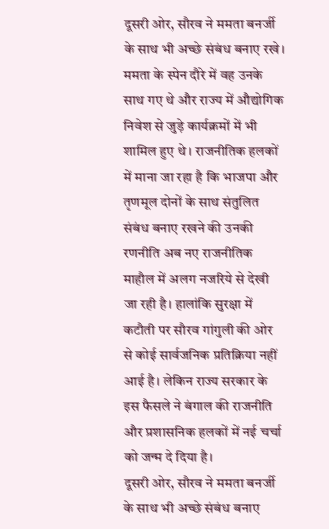दूसरी ओर, सौरव ने ममता बनर्जी के साथ भी अच्छे संबंध बनाए रखे। ममता के स्पेन दौरे में वह उनके साथ गए थे और राज्य में औद्योगिक निवेश से जुड़े कार्यक्रमों में भी शामिल हुए थे। राजनीतिक हलकों में माना जा रहा है कि भाजपा और तृणमूल दोनों के साथ संतुलित संबंध बनाए रखने की उनकी रणनीति अब नए राजनीतिक माहौल में अलग नजरिये से देखी जा रही है। हालांकि सुरक्षा में कटौती पर सौरव गांगुली की ओर से कोई सार्वजनिक प्रतिक्रिया नहीं आई है। लेकिन राज्य सरकार के इस फैसले ने बंगाल की राजनीति और प्रशासनिक हलकों में नई चर्चा को जन्म दे दिया है।
दूसरी ओर, सौरव ने ममता बनर्जी के साथ भी अच्छे संबंध बनाए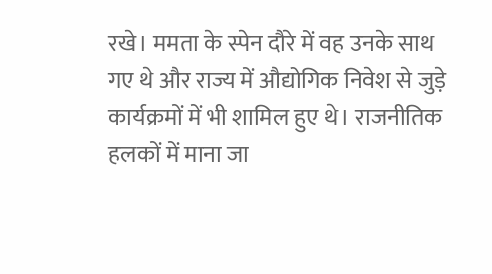रखे। ममता के स्पेन दौरे में वह उनके साथ गए थे और राज्य में औद्योगिक निवेश से जुड़े कार्यक्रमों में भी शामिल हुए थे। राजनीतिक हलकों में माना जा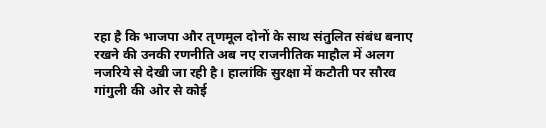रहा है कि भाजपा और तृणमूल दोनों के साथ संतुलित संबंध बनाए रखने की उनकी रणनीति अब नए राजनीतिक माहौल में अलग नजरिये से देखी जा रही है। हालांकि सुरक्षा में कटौती पर सौरव गांगुली की ओर से कोई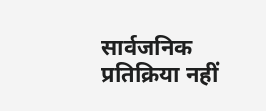सार्वजनिक प्रतिक्रिया नहीं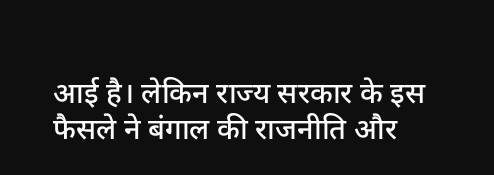आई है। लेकिन राज्य सरकार के इस फैसले ने बंगाल की राजनीति और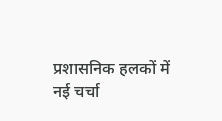प्रशासनिक हलकों में नई चर्चा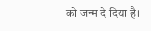को जन्म दे दिया है।